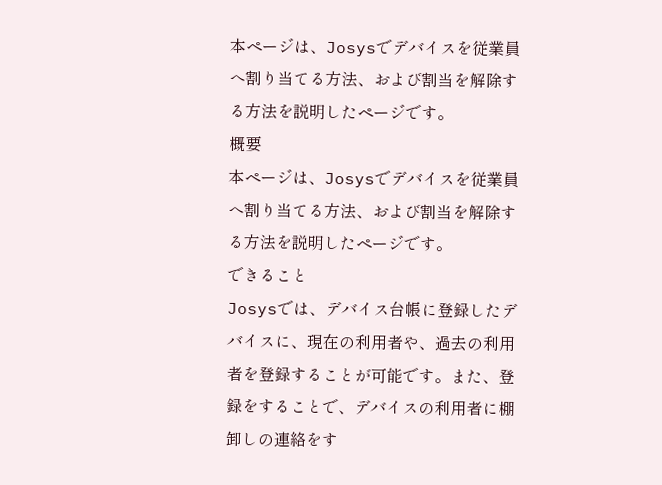本ページは、Josysでデバイスを従業員へ割り当てる方法、および割当を解除する方法を説明したページです。
概要
本ページは、Josysでデバイスを従業員へ割り当てる方法、および割当を解除する方法を説明したページです。
できること
Josysでは、デバイス台帳に登録したデバイスに、現在の利用者や、過去の利用者を登録することが可能です。また、登録をすることで、デバイスの利用者に棚卸しの連絡をす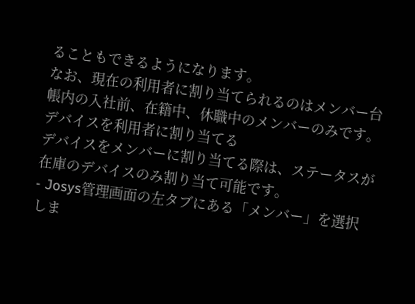ることもできるようになります。
なお、現在の利用者に割り当てられるのはメンバー台帳内の入社前、在籍中、休職中のメンバーのみです。
デバイスを利用者に割り当てる
デバイスをメンバーに割り当てる際は、ステータスが在庫のデバイスのみ割り当て可能です。
- Josys管理画面の左タブにある「メンバー」を選択しま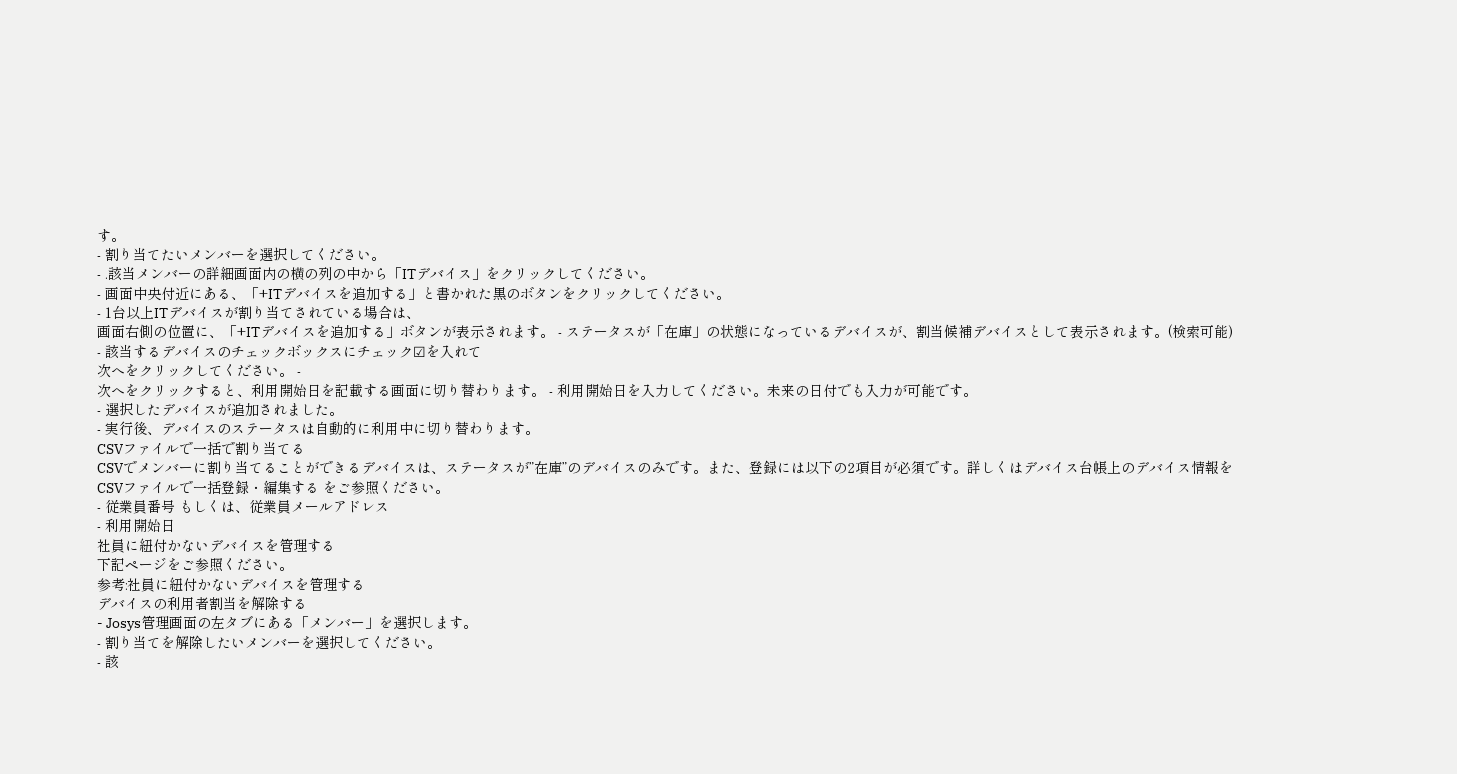す。
- 割り当てたいメンバーを選択してください。
- .該当メンバーの詳細画面内の横の列の中から「ITデバイス」をクリックしてください。
- 画面中央付近にある、「+ITデバイスを追加する」と書かれた黒のボタンをクリックしてください。
- 1台以上ITデバイスが割り当てされている場合は、
画面右側の位置に、「+ITデバイスを追加する」ボタンが表示されます。 - ステータスが「在庫」の状態になっているデバイスが、割当候補デバイスとして表示されます。(検索可能)
- 該当するデバイスのチェックボックスにチェック☑を入れて
次へをクリックしてください。 -
次へをクリックすると、利用開始日を記載する画面に切り替わります。 - 利用開始日を入力してください。未来の日付でも入力が可能です。
- 選択したデバイスが追加されました。
- 実行後、デバイスのステータスは自動的に利用中に切り替わります。
CSVファイルで一括で割り当てる
CSVでメンバーに割り当てることができるデバイスは、ステータスが”在庫”のデバイスのみです。また、登録には以下の2項目が必須です。詳しくはデバイス台帳上のデバイス情報をCSVファイルで一括登録・編集する をご参照ください。
- 従業員番号 もしくは、従業員メールアドレス
- 利用開始日
社員に紐付かないデバイスを管理する
下記ページをご参照ください。
参考:社員に紐付かないデバイスを管理する
デバイスの利用者割当を解除する
- Josys管理画面の左タブにある「メンバー」を選択します。
- 割り当てを解除したいメンバーを選択してください。
- 該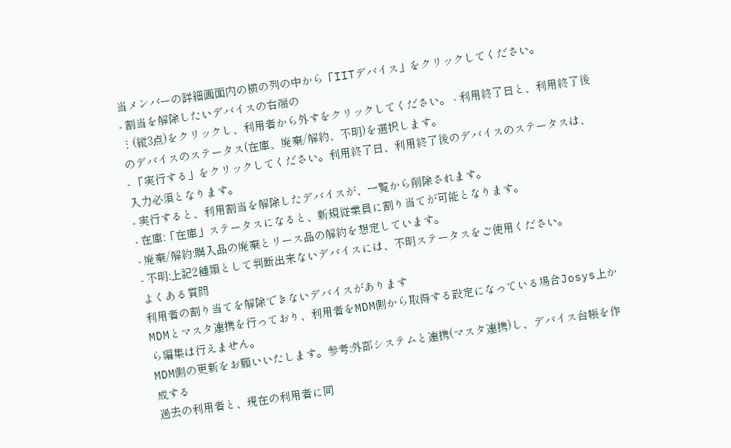当メンバーの詳細画面内の横の列の中から「IITデバイス」をクリックしてください。
- 割当を解除したいデバイスの右端の
⋮(縦3点)をクリックし、利用者から外すをクリックしてください。 - 利用終了日と、利用終了後のデバイスのステータス(在庫、廃棄/解約、不明)を選択します。
- 「実行する」をクリックしてください。利用終了日、利用終了後のデバイスのステータスは、入力必須となります。
- 実行すると、利用割当を解除したデバイスが、一覧から削除されます。
- 在庫:「在庫」ステータスになると、新規従業員に割り当てが可能となります。
- 廃棄/解約:購入品の廃棄とリース品の解約を想定しています。
- 不明:上記2種類として判断出来ないデバイスには、不明ステータスをご使用ください。
よくある質問
利用者の割り当てを解除できないデバイスがあります
MDMとマスタ連携を行っており、利用者をMDM側から取得する設定になっている場合Josys上から編集は行えません。
MDM側の更新をお願いいたします。参考:外部システムと連携(マスタ連携)し、デバイス台帳を作成する
過去の利用者と、現在の利用者に同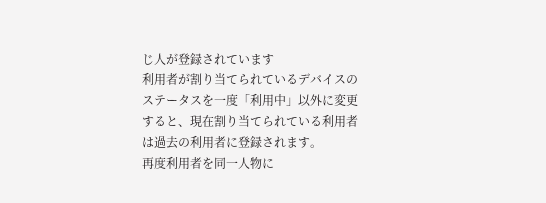じ人が登録されています
利用者が割り当てられているデバイスのステータスを一度「利用中」以外に変更すると、現在割り当てられている利用者は過去の利用者に登録されます。
再度利用者を同一人物に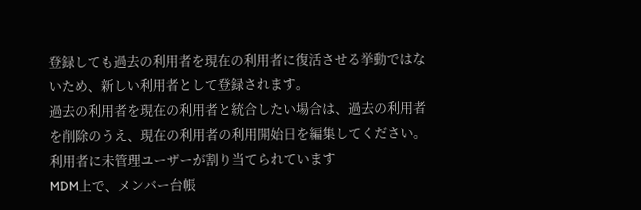登録しても過去の利用者を現在の利用者に復活させる挙動ではないため、新しい利用者として登録されます。
過去の利用者を現在の利用者と統合したい場合は、過去の利用者を削除のうえ、現在の利用者の利用開始日を編集してください。
利用者に未管理ユーザーが割り当てられています
MDM上で、メンバー台帳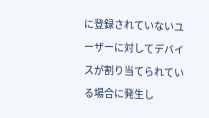に登録されていないユーザーに対してデバイスが割り当てられている場合に発生し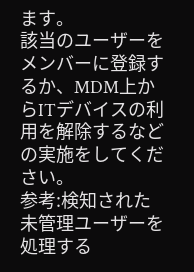ます。
該当のユーザーをメンバーに登録するか、MDM上からITデバイスの利用を解除するなどの実施をしてください。
参考:検知された未管理ユーザーを処理する